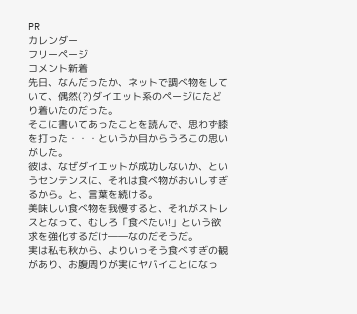PR
カレンダー
フリーページ
コメント新着
先日、なんだったか、ネットで調べ物をしていて、偶然(?)ダイエット系のページにたどり着いたのだった。
そこに書いてあったことを読んで、思わず膝を打った・・・というか目からうろこの思いがした。
彼は、なぜダイエットが成功しないか、というセンテンスに、それは食べ物がおいしすぎるから。と、言葉を続ける。
美味しい食べ物を我慢すると、それがストレスとなって、むしろ「食べたい!」という欲求を強化するだけ――なのだそうだ。
実は私も秋から、よりいっそう食べすぎの観があり、お腹周りが実にヤバイことになっ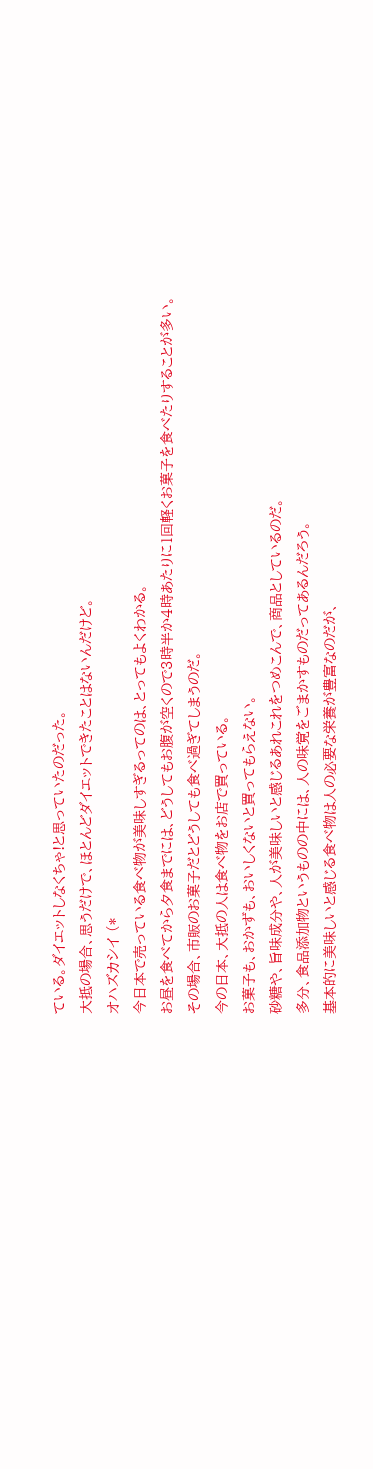ている。ダイエットしなくちゃ!と思っていたのだった。
大抵の場合、思うだけで、ほとんどダイエットできたことはないんだけど。
オハズカシイ (*
今日本で売っている食べ物が美味しすぎるってのは、とってもよくわかる。
お昼を食べてから夕食までには、どうしてもお腹が空くので3時半か4時あたりに1回軽くお菓子を食べたりすることが多い。
その場合、市販のお菓子だとどうしても食べ過ぎてしまうのだ。
今の日本、大抵の人は食べ物をお店で買っている。
お菓子も、おかずも、おいしくないと買ってもらえない。
砂糖や、旨味成分や、人が美味しいと感じるあれこれをつめこんで、商品としているのだ。
多分、食品添加物というものの中には、人の味覚をごまかすものだってあるんだろう。
基本的に美味しいと感じる食べ物は人の必要な栄養が豊富なのだが、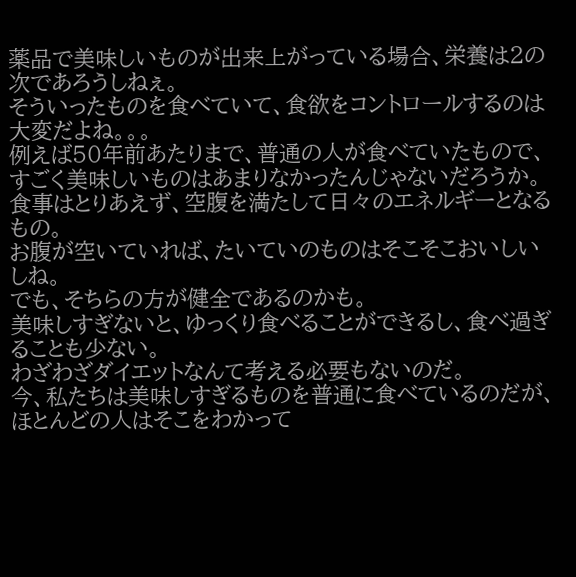薬品で美味しいものが出来上がっている場合、栄養は2の次であろうしねぇ。
そういったものを食べていて、食欲をコントロールするのは大変だよね。。。
例えば50年前あたりまで、普通の人が食べていたもので、すごく美味しいものはあまりなかったんじゃないだろうか。
食事はとりあえず、空腹を満たして日々のエネルギーとなるもの。
お腹が空いていれば、たいていのものはそこそこおいしいしね。
でも、そちらの方が健全であるのかも。
美味しすぎないと、ゆっくり食べることができるし、食べ過ぎることも少ない。
わざわざダイエットなんて考える必要もないのだ。
今、私たちは美味しすぎるものを普通に食べているのだが、ほとんどの人はそこをわかって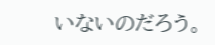いないのだろう。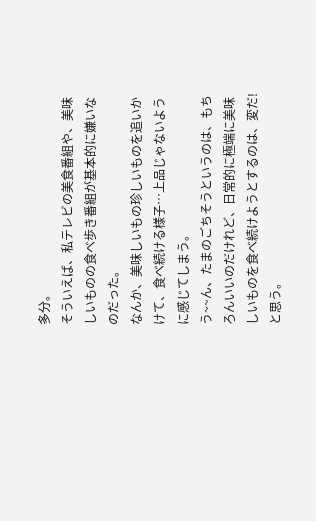多分。
そういえば、私テレビの美食番組や、美味しいものの食べ歩き番組が基本的に嫌いなのだった。
なんか、美味しいもの珍しいものを追いかけて、食べ続ける様子…上品じゃないように感じてしまう。
う~~ん、たまのごちそうというのは、もちろんいいのだけれど、日常的に極端に美味しいものを食べ続けようとするのは、変だ!と思う。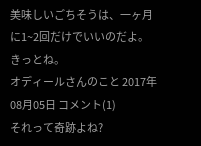美味しいごちそうは、一ヶ月に1~2回だけでいいのだよ。
きっとね。
オディールさんのこと 2017年08月05日 コメント(1)
それって奇跡よね?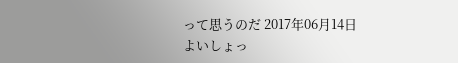って思うのだ 2017年06月14日
よいしょっ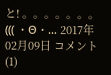と! 。。。。。。。((( ・Θ・… 2017年02月09日 コメント(1)